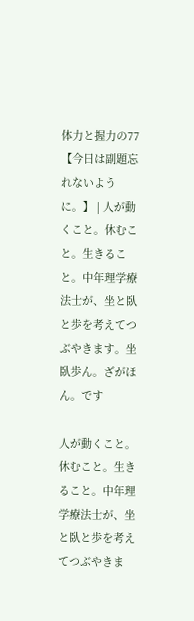体力と握力の77 【今日は副題忘れないように。】 | 人が動くこと。休むこと。生きること。中年理学療法士が、坐と臥と歩を考えてつぶやきます。坐臥歩ん。ざがほん。です

人が動くこと。休むこと。生きること。中年理学療法士が、坐と臥と歩を考えてつぶやきま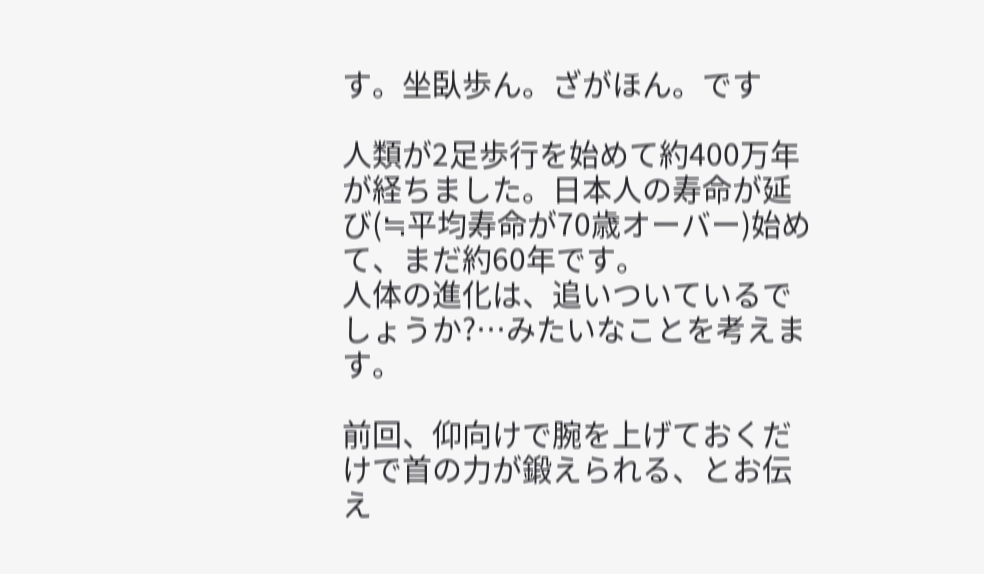す。坐臥歩ん。ざがほん。です

人類が2足歩行を始めて約400万年が経ちました。日本人の寿命が延び(≒平均寿命が70歳オーバー)始めて、まだ約60年です。
人体の進化は、追いついているでしょうか?…みたいなことを考えます。

前回、仰向けで腕を上げておくだけで首の力が鍛えられる、とお伝え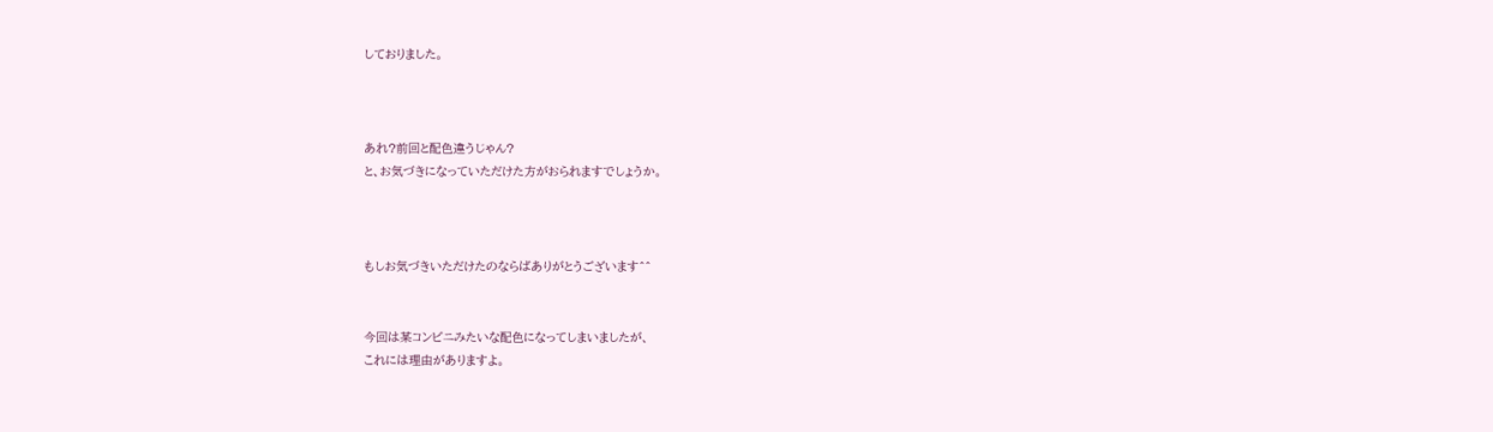しておりました。



あれ?前回と配色違うじゃん?
と、お気づきになっていただけた方がおられますでしょうか。



もしお気づきいただけたのならばありがとうございます^^


今回は某コンビニみたいな配色になってしまいましたが、
これには理由がありますよ。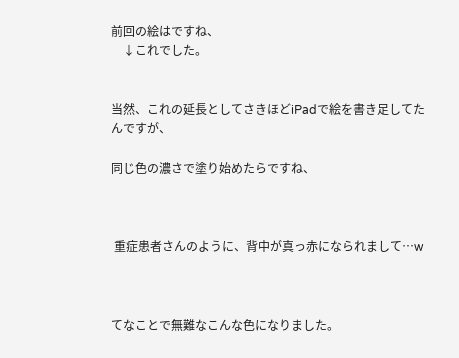前回の絵はですね、
    ↓これでした。


当然、これの延長としてさきほどiPadで絵を書き足してたんですが、

同じ色の濃さで塗り始めたらですね、



 重症患者さんのように、背中が真っ赤になられまして…w



てなことで無難なこんな色になりました。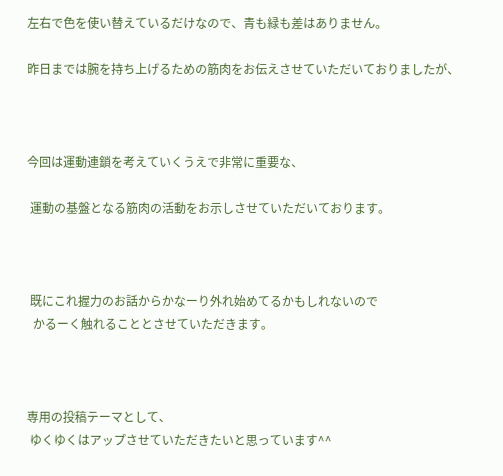左右で色を使い替えているだけなので、青も緑も差はありません。

昨日までは腕を持ち上げるための筋肉をお伝えさせていただいておりましたが、



今回は運動連鎖を考えていくうえで非常に重要な、

 運動の基盤となる筋肉の活動をお示しさせていただいております。



 既にこれ握力のお話からかなーり外れ始めてるかもしれないので
  かるーく触れることとさせていただきます。



専用の投稿テーマとして、
 ゆくゆくはアップさせていただきたいと思っています^^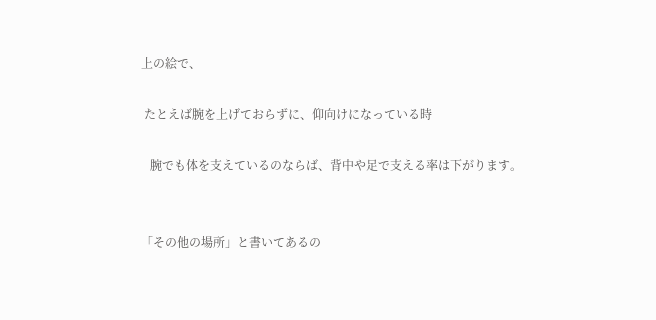上の絵で、

 たとえば腕を上げておらずに、仰向けになっている時

   腕でも体を支えているのならば、背中や足で支える率は下がります。


「その他の場所」と書いてあるの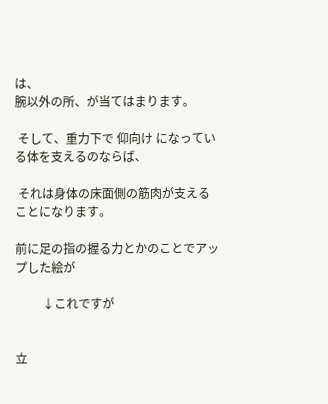は、
腕以外の所、が当てはまります。

 そして、重力下で 仰向け になっている体を支えるのならば、

 それは身体の床面側の筋肉が支えることになります。

前に足の指の握る力とかのことでアップした絵が

         ↓これですが


立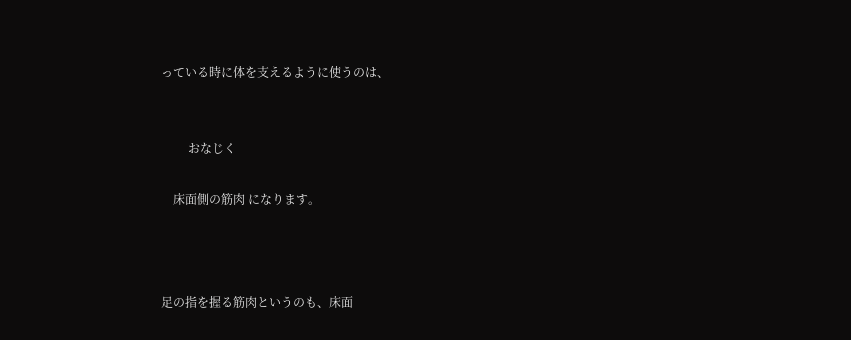っている時に体を支えるように使うのは、


         おなじく

    床面側の筋肉 になります。



足の指を握る筋肉というのも、床面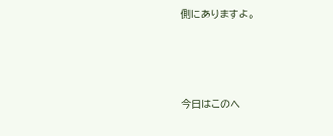側にありますよ。




今日はこのへ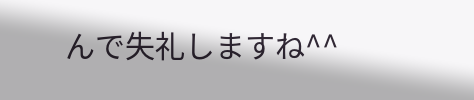んで失礼しますね^^